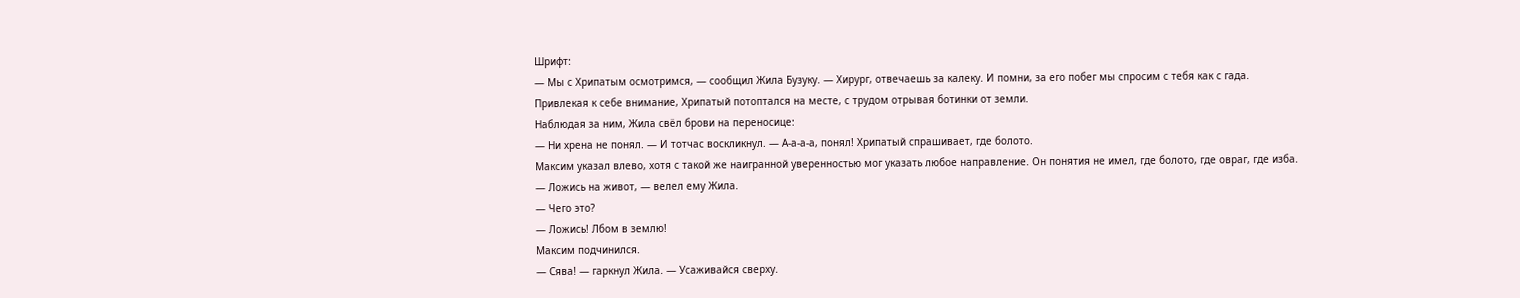Шрифт:
— Мы с Хрипатым осмотримся, — сообщил Жила Бузуку. — Хирург, отвечаешь за калеку. И помни, за его побег мы спросим с тебя как с гада.
Привлекая к себе внимание, Хрипатый потоптался на месте, с трудом отрывая ботинки от земли.
Наблюдая за ним, Жила свёл брови на переносице:
— Ни хрена не понял. — И тотчас воскликнул. — А-а-а-а, понял! Хрипатый спрашивает, где болото.
Максим указал влево, хотя с такой же наигранной уверенностью мог указать любое направление. Он понятия не имел, где болото, где овраг, где изба.
— Ложись на живот, — велел ему Жила.
— Чего это?
— Ложись! Лбом в землю!
Максим подчинился.
— Сява! — гаркнул Жила. — Усаживайся сверху.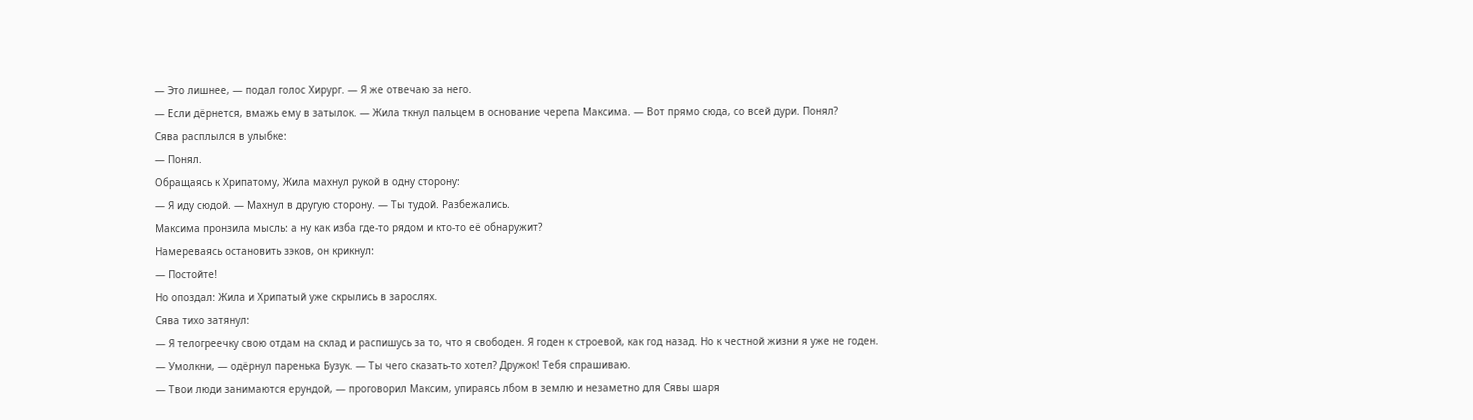— Это лишнее, — подал голос Хирург. — Я же отвечаю за него.
— Если дёрнется, вмажь ему в затылок. — Жила ткнул пальцем в основание черепа Максима. — Вот прямо сюда, со всей дури. Понял?
Сява расплылся в улыбке:
— Понял.
Обращаясь к Хрипатому, Жила махнул рукой в одну сторону:
— Я иду сюдой. — Махнул в другую сторону. — Ты тудой. Разбежались.
Максима пронзила мысль: а ну как изба где-то рядом и кто-то её обнаружит?
Намереваясь остановить зэков, он крикнул:
— Постойте!
Но опоздал: Жила и Хрипатый уже скрылись в зарослях.
Сява тихо затянул:
— Я телогреечку свою отдам на склад и распишусь за то, что я свободен. Я годен к строевой, как год назад. Но к честной жизни я уже не годен.
— Умолкни, — одёрнул паренька Бузук. — Ты чего сказать-то хотел? Дружок! Тебя спрашиваю.
— Твои люди занимаются ерундой, — проговорил Максим, упираясь лбом в землю и незаметно для Сявы шаря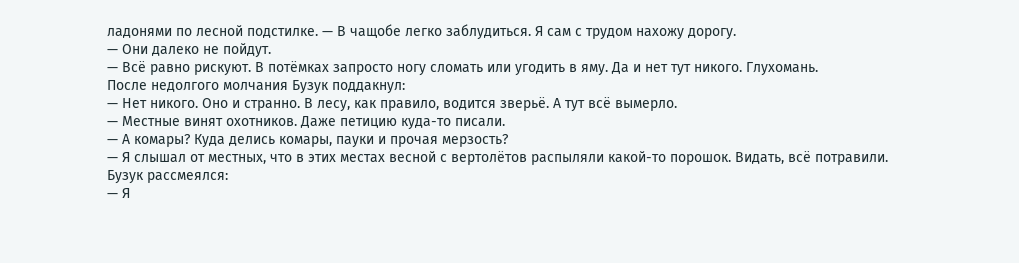ладонями по лесной подстилке. — В чащобе легко заблудиться. Я сам с трудом нахожу дорогу.
— Они далеко не пойдут.
— Всё равно рискуют. В потёмках запросто ногу сломать или угодить в яму. Да и нет тут никого. Глухомань.
После недолгого молчания Бузук поддакнул:
— Нет никого. Оно и странно. В лесу, как правило, водится зверьё. А тут всё вымерло.
— Местные винят охотников. Даже петицию куда-то писали.
— А комары? Куда делись комары, пауки и прочая мерзость?
— Я слышал от местных, что в этих местах весной с вертолётов распыляли какой-то порошок. Видать, всё потравили.
Бузук рассмеялся:
— Я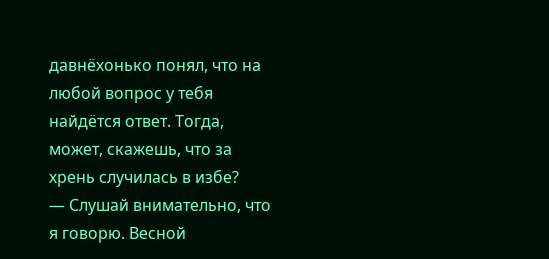давнёхонько понял, что на любой вопрос у тебя найдётся ответ. Тогда, может, скажешь, что за хрень случилась в избе?
— Слушай внимательно, что я говорю. Весной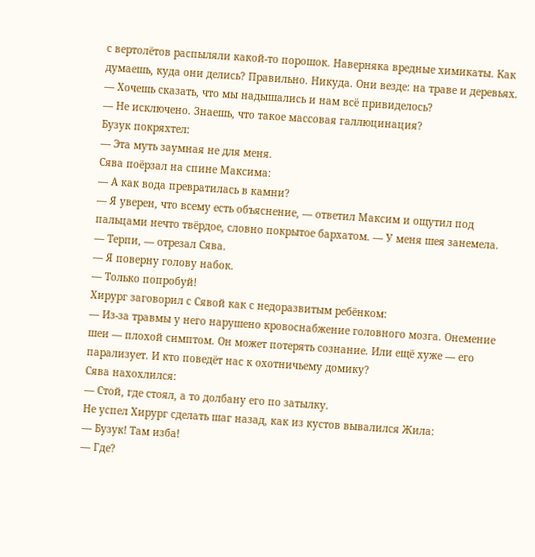с вертолётов распыляли какой-то порошок. Наверняка вредные химикаты. Как думаешь, куда они делись? Правильно. Никуда. Они везде: на траве и деревьях.
— Хочешь сказать, что мы надышались и нам всё привиделось?
— Не исключено. Знаешь, что такое массовая галлюцинация?
Бузук покряхтел:
— Эта муть заумная не для меня.
Сява поёрзал на спине Максима:
— А как вода превратилась в камни?
— Я уверен, что всему есть объяснение, — ответил Максим и ощутил под пальцами нечто твёрдое, словно покрытое бархатом. — У меня шея занемела.
— Терпи, — отрезал Сява.
— Я поверну голову набок.
— Только попробуй!
Хирург заговорил с Сявой как с недоразвитым ребёнком:
— Из-за травмы у него нарушено кровоснабжение головного мозга. Онемение шеи — плохой симптом. Он может потерять сознание. Или ещё хуже — его парализует. И кто поведёт нас к охотничьему домику?
Сява нахохлился:
— Стой, где стоял, а то долбану его по затылку.
Не успел Хирург сделать шаг назад, как из кустов вывалился Жила:
— Бузук! Там изба!
— Где?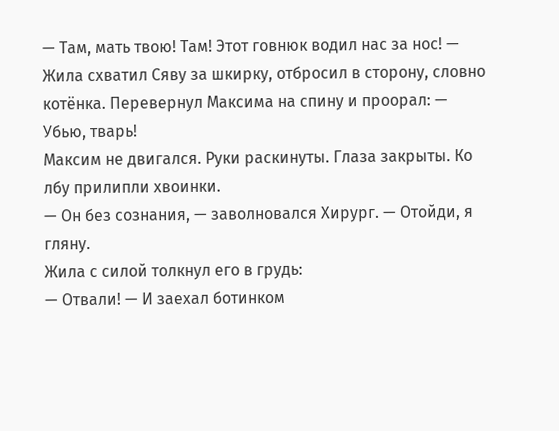— Там, мать твою! Там! Этот говнюк водил нас за нос! — Жила схватил Сяву за шкирку, отбросил в сторону, словно котёнка. Перевернул Максима на спину и проорал: — Убью, тварь!
Максим не двигался. Руки раскинуты. Глаза закрыты. Ко лбу прилипли хвоинки.
— Он без сознания, — заволновался Хирург. — Отойди, я гляну.
Жила с силой толкнул его в грудь:
— Отвали! — И заехал ботинком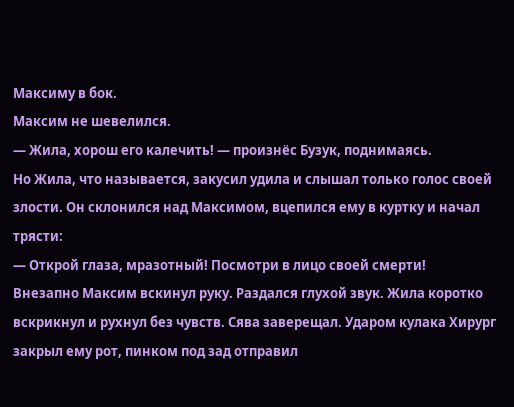Максиму в бок.
Максим не шевелился.
— Жила, хорош его калечить! — произнёс Бузук, поднимаясь.
Но Жила, что называется, закусил удила и слышал только голос своей злости. Он склонился над Максимом, вцепился ему в куртку и начал трясти:
— Открой глаза, мразотный! Посмотри в лицо своей смерти!
Внезапно Максим вскинул руку. Раздался глухой звук. Жила коротко вскрикнул и рухнул без чувств. Сява заверещал. Ударом кулака Хирург закрыл ему рот, пинком под зад отправил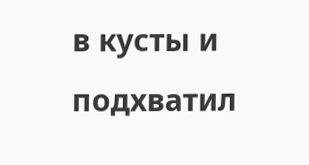в кусты и подхватил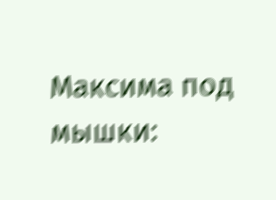Максима под мышки: